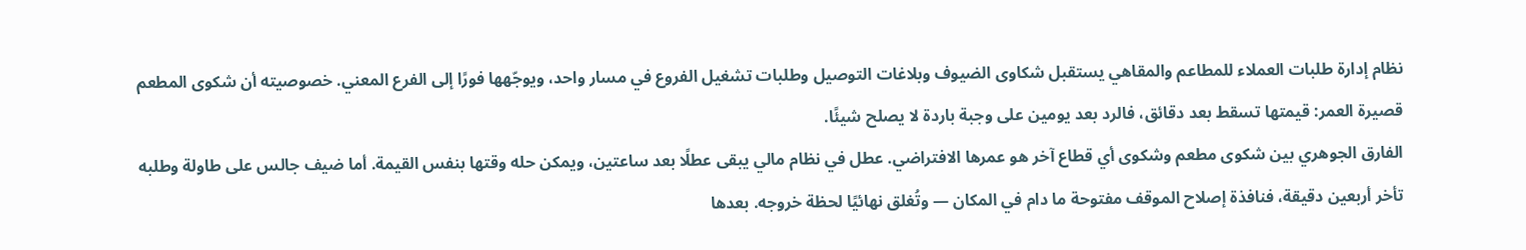نظام إدارة طلبات العملاء للمطاعم والمقاهي يستقبل شكاوى الضيوف وبلاغات التوصيل وطلبات تشغيل الفروع في مسار واحد، ويوجّهها فورًا إلى الفرع المعني. خصوصيته أن شكوى المطعم قصيرة العمر: قيمتها تسقط بعد دقائق، فالرد بعد يومين على وجبة باردة لا يصلح شيئًا.
الفارق الجوهري بين شكوى مطعم وشكوى أي قطاع آخر هو عمرها الافتراضي. عطل في نظام مالي يبقى عطلًا بعد ساعتين، ويمكن حله وقتها بنفس القيمة. أما ضيف جالس على طاولة وطلبه تأخر أربعين دقيقة، فنافذة إصلاح الموقف مفتوحة ما دام في المكان — وتُغلق نهائيًا لحظة خروجه. بعدها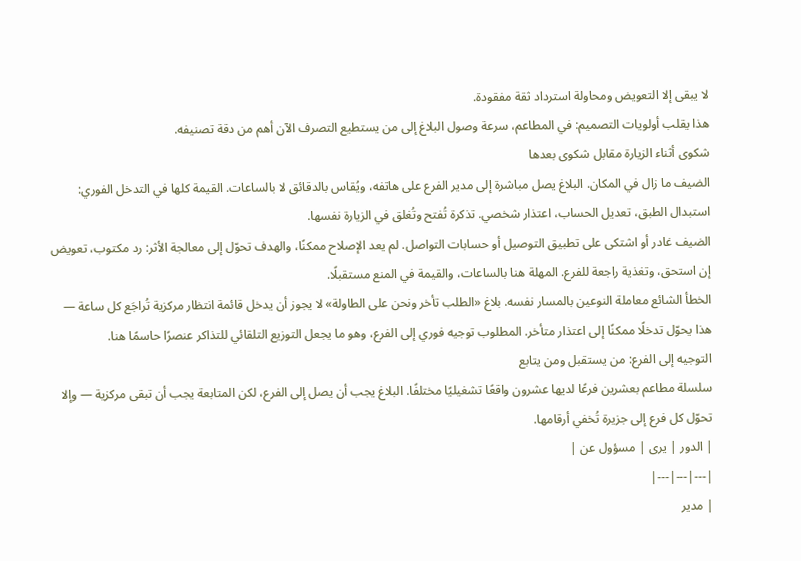لا يبقى إلا التعويض ومحاولة استرداد ثقة مفقودة.
هذا يقلب أولويات التصميم: في المطاعم، سرعة وصول البلاغ إلى من يستطيع التصرف الآن أهم من دقة تصنيفه.
شكوى أثناء الزيارة مقابل شكوى بعدها
الضيف ما زال في المكان. البلاغ يصل مباشرة إلى مدير الفرع على هاتفه، ويُقاس بالدقائق لا بالساعات. القيمة كلها في التدخل الفوري: استبدال الطبق، تعديل الحساب، اعتذار شخصي. تذكرة تُفتح وتُغلق في الزيارة نفسها.
الضيف غادر أو اشتكى على تطبيق التوصيل أو حسابات التواصل. لم يعد الإصلاح ممكنًا، والهدف تحوّل إلى معالجة الأثر: رد مكتوب، تعويض إن استحق، وتغذية راجعة للفرع. المهلة هنا بالساعات، والقيمة في المنع مستقبلًا.
الخطأ الشائع معاملة النوعين بالمسار نفسه. بلاغ «الطلب تأخر ونحن على الطاولة» لا يجوز أن يدخل قائمة انتظار مركزية تُراجَع كل ساعة — هذا يحوّل تدخلًا ممكنًا إلى اعتذار متأخر. المطلوب توجيه فوري إلى الفرع، وهو ما يجعل التوزيع التلقائي للتذاكر عنصرًا حاسمًا هنا.
التوجيه إلى الفرع: من يستقبل ومن يتابع
سلسلة مطاعم بعشرين فرعًا لديها عشرون واقعًا تشغيليًا مختلفًا. البلاغ يجب أن يصل إلى الفرع، لكن المتابعة يجب أن تبقى مركزية — وإلا تحوّل كل فرع إلى جزيرة تُخفي أرقامها.
| الدور | يرى | مسؤول عن |
|---|---|---|
| مدير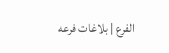الفرع | بلاغات فرعه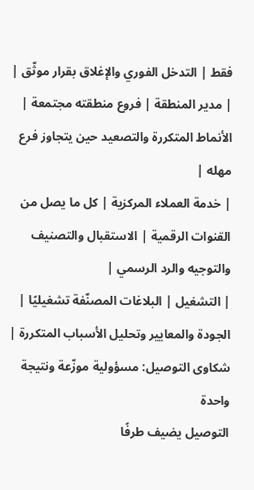فقط | التدخل الفوري والإغلاق بقرار موثّق |
| مدير المنطقة | فروع منطقته مجتمعة | الأنماط المتكررة والتصعيد حين يتجاوز فرع مهله |
| خدمة العملاء المركزية | كل ما يصل من القنوات الرقمية | الاستقبال والتصنيف والتوجيه والرد الرسمي |
| التشغيل | البلاغات المصنّفة تشغيليًا | الجودة والمعايير وتحليل الأسباب المتكررة |
شكاوى التوصيل: مسؤولية موزّعة ونتيجة واحدة
التوصيل يضيف طرفًا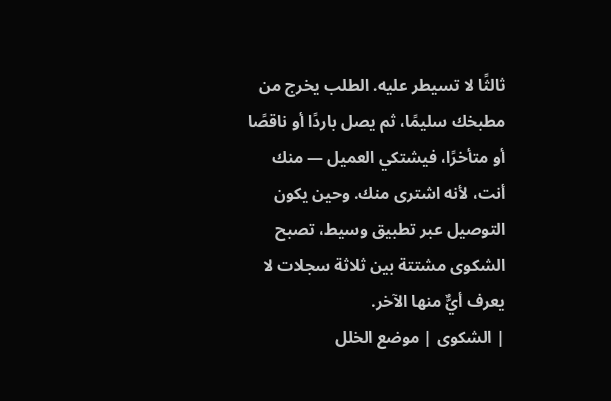ثالثًا لا تسيطر عليه. الطلب يخرج من مطبخك سليمًا، ثم يصل باردًا أو ناقصًا أو متأخرًا، فيشتكي العميل — منك أنت، لأنه اشترى منك. وحين يكون التوصيل عبر تطبيق وسيط، تصبح الشكوى مشتتة بين ثلاثة سجلات لا يعرف أيٌّ منها الآخر.
| الشكوى | موضع الخلل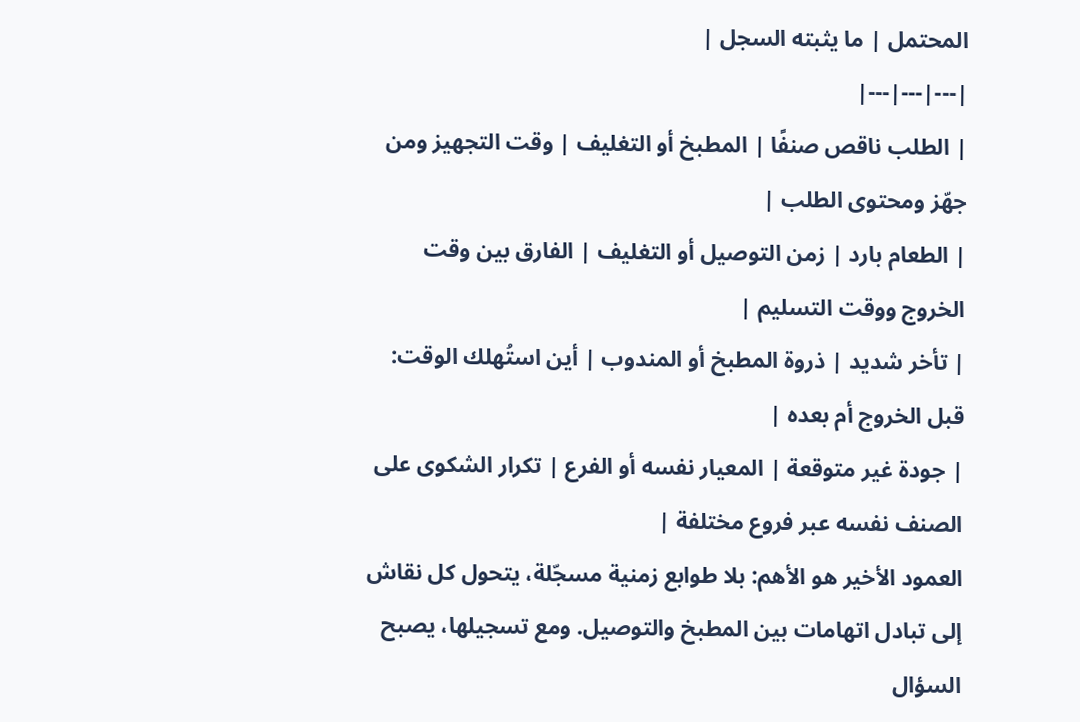المحتمل | ما يثبته السجل |
|---|---|---|
| الطلب ناقص صنفًا | المطبخ أو التغليف | وقت التجهيز ومن جهّز ومحتوى الطلب |
| الطعام بارد | زمن التوصيل أو التغليف | الفارق بين وقت الخروج ووقت التسليم |
| تأخر شديد | ذروة المطبخ أو المندوب | أين استُهلك الوقت: قبل الخروج أم بعده |
| جودة غير متوقعة | المعيار نفسه أو الفرع | تكرار الشكوى على الصنف نفسه عبر فروع مختلفة |
العمود الأخير هو الأهم: بلا طوابع زمنية مسجّلة، يتحول كل نقاش إلى تبادل اتهامات بين المطبخ والتوصيل. ومع تسجيلها، يصبح السؤال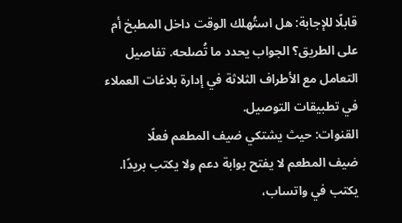قابلًا للإجابة: هل استُهلك الوقت داخل المطبخ أم على الطريق؟ الجواب يحدد ما تُصلحه. تفاصيل التعامل مع الأطراف الثلاثة في إدارة بلاغات العملاء في تطبيقات التوصيل.
القنوات: حيث يشتكي ضيف المطعم فعلًا
ضيف المطعم لا يفتح بوابة دعم ولا يكتب بريدًا. يكتب في واتساب،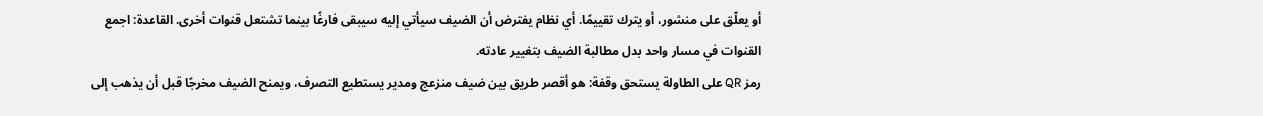أو يعلّق على منشور، أو يترك تقييمًا. أي نظام يفترض أن الضيف سيأتي إليه سيبقى فارغًا بينما تشتعل قنوات أخرى. القاعدة: اجمع القنوات في مسار واحد بدل مطالبة الضيف بتغيير عادته.
رمز QR على الطاولة يستحق وقفة: هو أقصر طريق بين ضيف منزعج ومدير يستطيع التصرف، ويمنح الضيف مخرجًا قبل أن يذهب إلى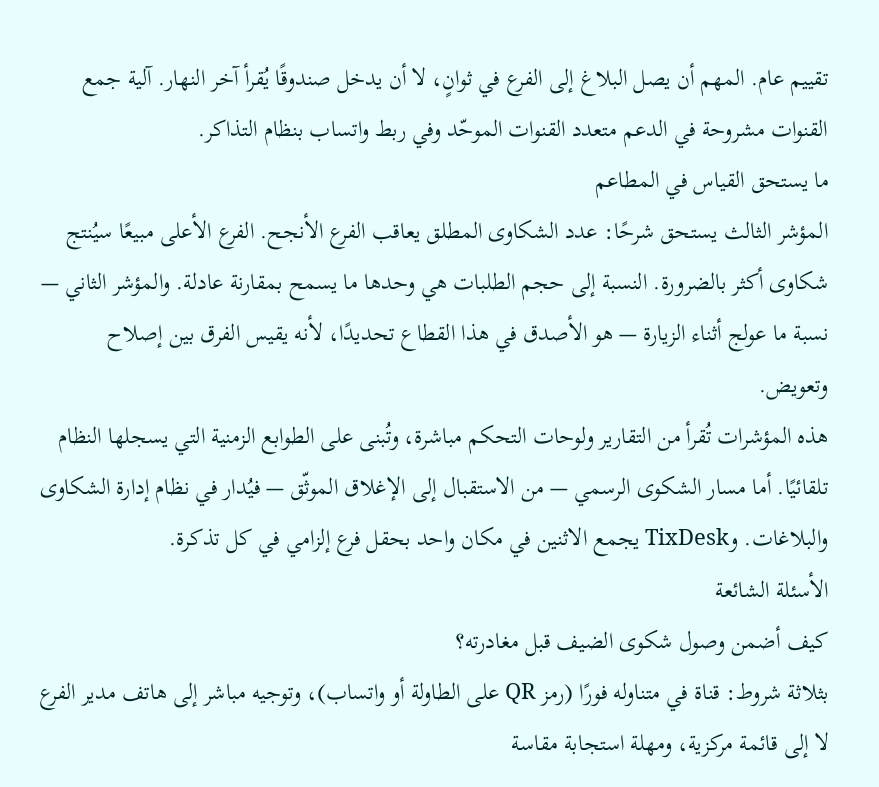تقييم عام. المهم أن يصل البلاغ إلى الفرع في ثوانٍ، لا أن يدخل صندوقًا يُقرأ آخر النهار. آلية جمع القنوات مشروحة في الدعم متعدد القنوات الموحّد وفي ربط واتساب بنظام التذاكر.
ما يستحق القياس في المطاعم
المؤشر الثالث يستحق شرحًا: عدد الشكاوى المطلق يعاقب الفرع الأنجح. الفرع الأعلى مبيعًا سيُنتج شكاوى أكثر بالضرورة. النسبة إلى حجم الطلبات هي وحدها ما يسمح بمقارنة عادلة. والمؤشر الثاني — نسبة ما عولج أثناء الزيارة — هو الأصدق في هذا القطاع تحديدًا، لأنه يقيس الفرق بين إصلاح وتعويض.
هذه المؤشرات تُقرأ من التقارير ولوحات التحكم مباشرة، وتُبنى على الطوابع الزمنية التي يسجلها النظام تلقائيًا. أما مسار الشكوى الرسمي — من الاستقبال إلى الإغلاق الموثّق — فيُدار في نظام إدارة الشكاوى والبلاغات. وTixDesk يجمع الاثنين في مكان واحد بحقل فرع إلزامي في كل تذكرة.
الأسئلة الشائعة
كيف أضمن وصول شكوى الضيف قبل مغادرته؟
بثلاثة شروط: قناة في متناوله فورًا (رمز QR على الطاولة أو واتساب)، وتوجيه مباشر إلى هاتف مدير الفرع لا إلى قائمة مركزية، ومهلة استجابة مقاسة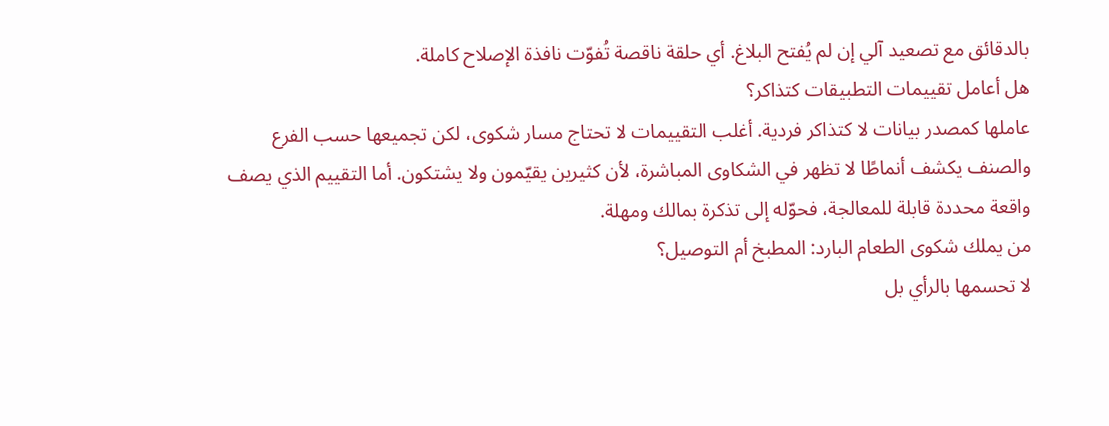بالدقائق مع تصعيد آلي إن لم يُفتح البلاغ. أي حلقة ناقصة تُفوّت نافذة الإصلاح كاملة.
هل أعامل تقييمات التطبيقات كتذاكر؟
عاملها كمصدر بيانات لا كتذاكر فردية. أغلب التقييمات لا تحتاج مسار شكوى، لكن تجميعها حسب الفرع والصنف يكشف أنماطًا لا تظهر في الشكاوى المباشرة، لأن كثيرين يقيّمون ولا يشتكون. أما التقييم الذي يصف واقعة محددة قابلة للمعالجة، فحوّله إلى تذكرة بمالك ومهلة.
من يملك شكوى الطعام البارد: المطبخ أم التوصيل؟
لا تحسمها بالرأي بل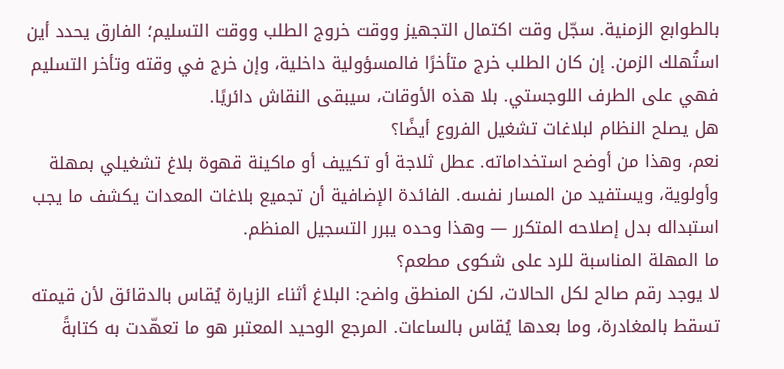بالطوابع الزمنية. سجّل وقت اكتمال التجهيز ووقت خروج الطلب ووقت التسليم؛ الفارق يحدد أين استُهلك الزمن. إن كان الطلب خرج متأخرًا فالمسؤولية داخلية، وإن خرج في وقته وتأخر التسليم فهي على الطرف اللوجستي. بلا هذه الأوقات، سيبقى النقاش دائريًا.
هل يصلح النظام لبلاغات تشغيل الفروع أيضًا؟
نعم، وهذا من أوضح استخداماته. عطل ثلاجة أو تكييف أو ماكينة قهوة بلاغ تشغيلي بمهلة وأولوية، ويستفيد من المسار نفسه. الفائدة الإضافية أن تجميع بلاغات المعدات يكشف ما يجب استبداله بدل إصلاحه المتكرر — وهذا وحده يبرر التسجيل المنظم.
ما المهلة المناسبة للرد على شكوى مطعم؟
لا يوجد رقم صالح لكل الحالات، لكن المنطق واضح: البلاغ أثناء الزيارة يُقاس بالدقائق لأن قيمته تسقط بالمغادرة، وما بعدها يُقاس بالساعات. المرجع الوحيد المعتبر هو ما تعهّدت به كتابةً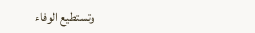وتستطيع الوفاء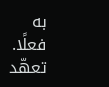به فعلًا. تعهّد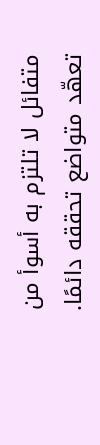متفائل لا تلتزم به أسوأ من تعهّد متواضع تحققه دائمًا.